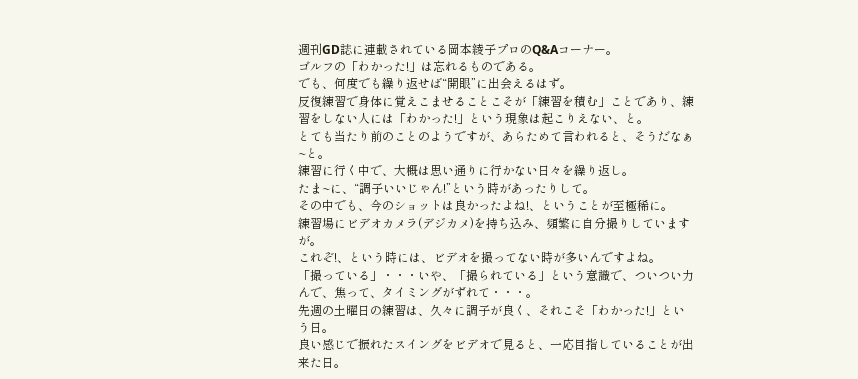週刊GD誌に連載されている岡本綾子プロのQ&Aコーナー。
ゴルフの「わかった!」は忘れるものである。
でも、何度でも繰り返せば“開眼”に出会えるはず。
反復練習で身体に覚えこませることこそが「練習を積む」ことであり、練習をしない人には「わかった!」という現象は起こりえない、と。
とても当たり前のことのようですが、あらためて言われると、そうだなぁ~と。
練習に行く中で、大概は思い通りに行かない日々を繰り返し。
たま~に、“調子いいじゃん!”という時があったりして。
その中でも、今のショットは良かったよね!、ということが至極稀に。
練習場にビデオカメラ(デジカメ)を持ち込み、頻繁に自分撮りしていますが。
これぞ!、という時には、ビデオを撮ってない時が多いんですよね。
「撮っている」・・・いや、「撮られている」という意識で、ついつい力んで、焦って、タイミングがずれて・・・。
先週の土曜日の練習は、久々に調子が良く、それこそ「わかった!」という日。
良い感じで振れたスイングをビデオで見ると、一応目指していることが出来た日。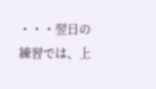・・・翌日の練習では、上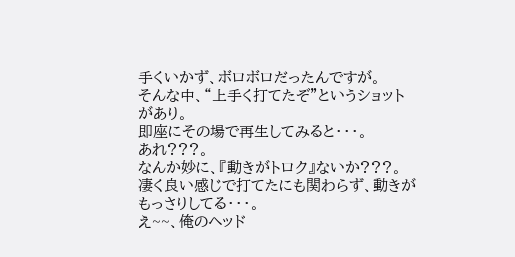手くいかず、ボロボロだったんですが。
そんな中、“上手く打てたぞ”というショットがあり。
即座にその場で再生してみると・・・。
あれ???。
なんか妙に、『動きがトロク』ないか???。
凄く良い感じで打てたにも関わらず、動きがもっさりしてる・・・。
え~~、俺のヘッド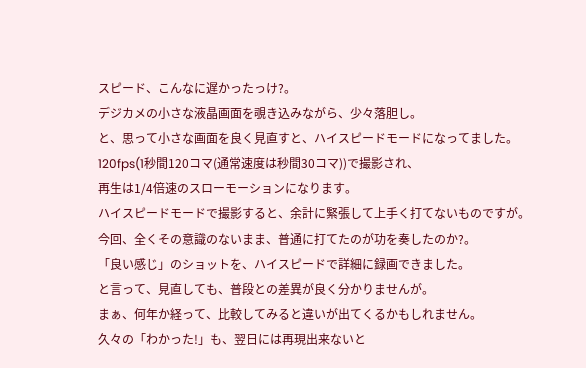スピード、こんなに遅かったっけ?。
デジカメの小さな液晶画面を覗き込みながら、少々落胆し。
と、思って小さな画面を良く見直すと、ハイスピードモードになってました。
120fps(1秒間120コマ(通常速度は秒間30コマ))で撮影され、
再生は1/4倍速のスローモーションになります。
ハイスピードモードで撮影すると、余計に緊張して上手く打てないものですが。
今回、全くその意識のないまま、普通に打てたのが功を奏したのか?。
「良い感じ」のショットを、ハイスピードで詳細に録画できました。
と言って、見直しても、普段との差異が良く分かりませんが。
まぁ、何年か経って、比較してみると違いが出てくるかもしれません。
久々の「わかった!」も、翌日には再現出来ないと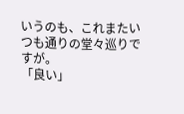いうのも、これまたいつも通りの堂々巡りですが。
「良い」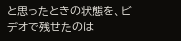と思ったときの状態を、ビデオで残せたのは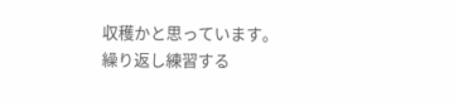収穫かと思っています。
繰り返し練習する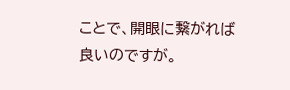ことで、開眼に繋がれば良いのですが。